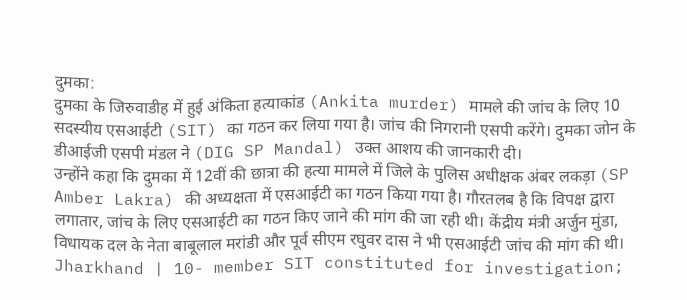दुमका:
दुमका के जिरुवाडीह में हुई अंकिता हत्याकांड (Ankita murder) मामले की जांच के लिए 10 सदस्यीय एसआईटी (SIT) का गठन कर लिया गया है। जांच की निगरानी एसपी करेंगे। दुमका जोन के डीआईजी एसपी मंडल ने (DIG SP Mandal) उक्त आशय की जानकारी दी।
उन्होंने कहा कि दुमका में 12वीं की छात्रा की हत्या मामले में जिले के पुलिस अधीक्षक अंबर लकड़ा (SP Amber Lakra) की अध्यक्षता में एसआईटी का गठन किया गया है। गौरतलब है कि विपक्ष द्वारा लगातार, जांच के लिए एसआईटी का गठन किए जाने की मांग की जा रही थी। केंद्रीय मंत्री अर्जुन मुंडा, विधायक दल के नेता बाबूलाल मरांडी और पूर्व सीएम रघुवर दास ने भी एसआईटी जांच की मांग की थी।
Jharkhand | 10- member SIT constituted for investigation;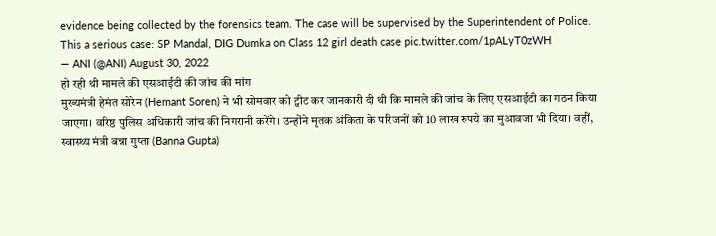evidence being collected by the forensics team. The case will be supervised by the Superintendent of Police. This a serious case: SP Mandal, DIG Dumka on Class 12 girl death case pic.twitter.com/1pALyT0zWH
— ANI (@ANI) August 30, 2022
हो रही थी मामले की एसआईटी की जांच की मांग
मुख्यमंत्री हेमंत सोरेन (Hemant Soren) ने भी सोमवार को ट्वीट कर जानकारी दी थी कि मामले की जांच के लिए एसआईटी का गठन किया जाएगा। वरिष्ठ पुलिस अधिकारी जांच की निगरानी करेंगे। उन्होंने मृतक अंकिता के परिजनों को 10 लाख रुपये का मुआवजा भी दिया। वहीं, स्वास्थ्य मंत्री बन्ना गुप्ता (Banna Gupta)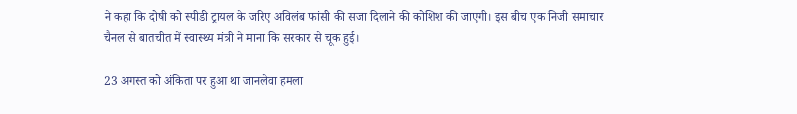ने कहा कि दोषी को स्पीडी ट्रायल के जरिए अविलंब फांसी की सजा दिलाने की कोशिश की जाएगी। इस बीच एक निजी समाचार चैनल से बातचीत में स्वास्थ्य मंत्री ने माना कि सरकार से चूक हुई।

23 अगस्त को अंकिता पर हुआ था जानलेवा हमला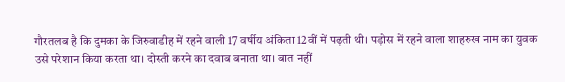गौरतलब है कि दुमका के जिरुवाडीह में रहने वाली 17 वर्षीय अंकिता 12वीं में पढ़ती थी। पड़ोस में रहने वाला शाहरुख नाम का युवक उसे परेशान किया करता था। दोस्ती करने का दवाब बनाता था। बात नहीं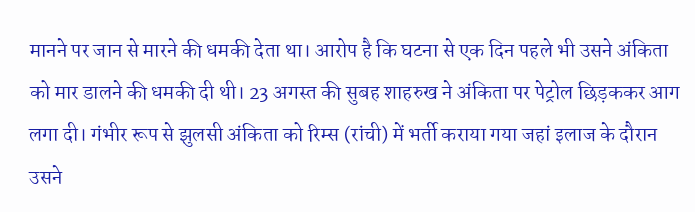मानने पर जान से मारने की धमकी देता था। आरोप है कि घटना से एक दिन पहले भी उसने अंकिता को मार डालने की धमकी दी थी। 23 अगस्त की सुबह शाहरुख ने अंकिता पर पेट्रोल छिड़ककर आग लगा दी। गंभीर रूप से झुलसी अंकिता को रिम्स (रांची) में भर्ती कराया गया जहां इलाज के दौरान उसने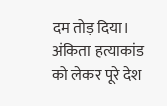दम तोड़ दिया। अंकिता हत्याकांड को लेकर पूरे देश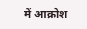में आक्रोश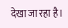देखा जा रहा है।